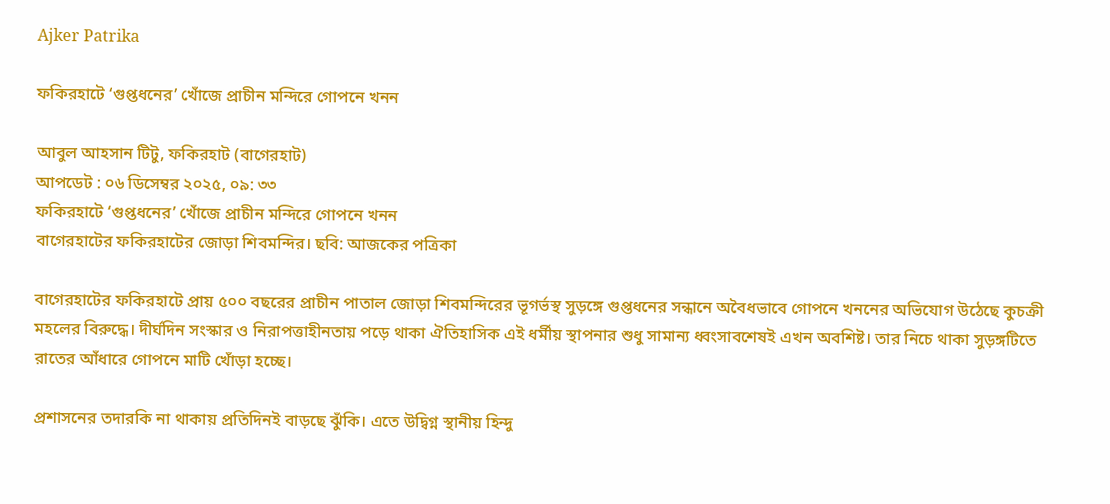Ajker Patrika

ফকিরহাটে ‘গুপ্তধনের’ খোঁজে প্রাচীন মন্দিরে গোপনে খনন

আবুল আহসান টিটু, ফকিরহাট (বাগেরহাট)
আপডেট : ০৬ ডিসেম্বর ২০২৫, ০৯: ৩৩
ফকিরহাটে ‘গুপ্তধনের’ খোঁজে প্রাচীন মন্দিরে গোপনে খনন
বাগেরহাটের ফকিরহাটের জোড়া শিবমন্দির। ছবি: আজকের পত্রিকা

বাগেরহাটের ফকিরহাটে প্রায় ৫০০ বছরের প্রাচীন পাতাল জোড়া শিবমন্দিরের ভূগর্ভস্থ সুড়ঙ্গে গুপ্তধনের সন্ধানে অবৈধভাবে গোপনে খননের অভিযোগ উঠেছে কুচক্রী মহলের বিরুদ্ধে। দীর্ঘদিন সংস্কার ও নিরাপত্তাহীনতায় পড়ে থাকা ঐতিহাসিক এই ধর্মীয় স্থাপনার শুধু সামান্য ধ্বংসাবশেষই এখন অবশিষ্ট। তার নিচে থাকা সুড়ঙ্গটিতে রাতের আঁধারে গোপনে মাটি খোঁড়া হচ্ছে।

প্রশাসনের তদারকি না থাকায় প্রতিদিনই বাড়ছে ঝুঁকি। এতে উদ্বিগ্ন স্থানীয় হিন্দু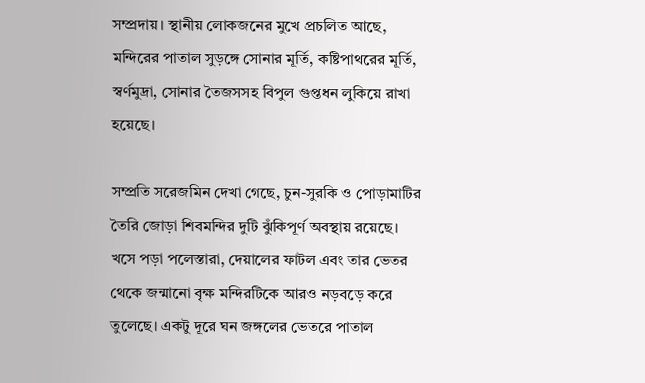সম্প্রদায়। স্থানীয় লোকজনের মুখে প্রচলিত আছে, মন্দিরের পাতাল সুড়ঙ্গে সোনার মূর্তি, কষ্টিপাথরের মূর্তি, স্বর্ণমুদ্রা, সোনার তৈজসসহ বিপুল গুপ্তধন লুকিয়ে রাখা হয়েছে।

সম্প্রতি সরেজমিন দেখা গেছে, চুন-সুরকি ও পোড়ামাটির তৈরি জোড়া শিবমন্দির দুটি ঝুঁকিপূর্ণ অবস্থায় রয়েছে। খসে পড়া পলেস্তারা, দেয়ালের ফাটল এবং তার ভেতর থেকে জন্মানো বৃক্ষ মন্দিরটিকে আরও নড়বড়ে করে তুলেছে। একটু দূরে ঘন জঙ্গলের ভেতরে পাতাল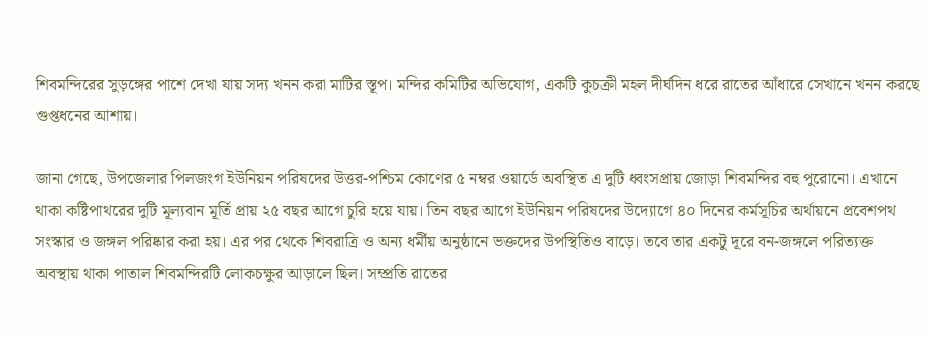শিবমন্দিরের সুড়ঙ্গের পাশে দেখা যায় সদ্য খনন করা মাটির স্তূপ। মন্দির কমিটির অভিযোগ, একটি কুচক্রী মহল দীর্ঘদিন ধরে রাতের আঁধারে সেখানে খনন করছে গুপ্তধনের আশায়।

জানা গেছে, উপজেলার পিলজংগ ইউনিয়ন পরিষদের উত্তর-পশ্চিম কোণের ৫ নম্বর ওয়ার্ডে অবস্থিত এ দুটি ধ্বংসপ্রায় জোড়া শিবমন্দির বহু পুরোনো। এখানে থাকা কষ্টিপাথরের দুটি মূল্যবান মূর্তি প্রায় ২৫ বছর আগে চুরি হয়ে যায়। তিন বছর আগে ইউনিয়ন পরিষদের উদ্যোগে ৪০ দিনের কর্মসূচির অর্থায়নে প্রবেশপথ সংস্কার ও জঙ্গল পরিষ্কার করা হয়। এর পর থেকে শিবরাত্রি ও অন্য ধর্মীয় অনুষ্ঠানে ভক্তদের উপস্থিতিও বাড়ে। তবে তার একটু দূরে বন-জঙ্গলে পরিত্যক্ত অবস্থায় থাকা পাতাল শিবমন্দিরটি লোকচক্ষুর আড়ালে ছিল। সম্প্রতি রাতের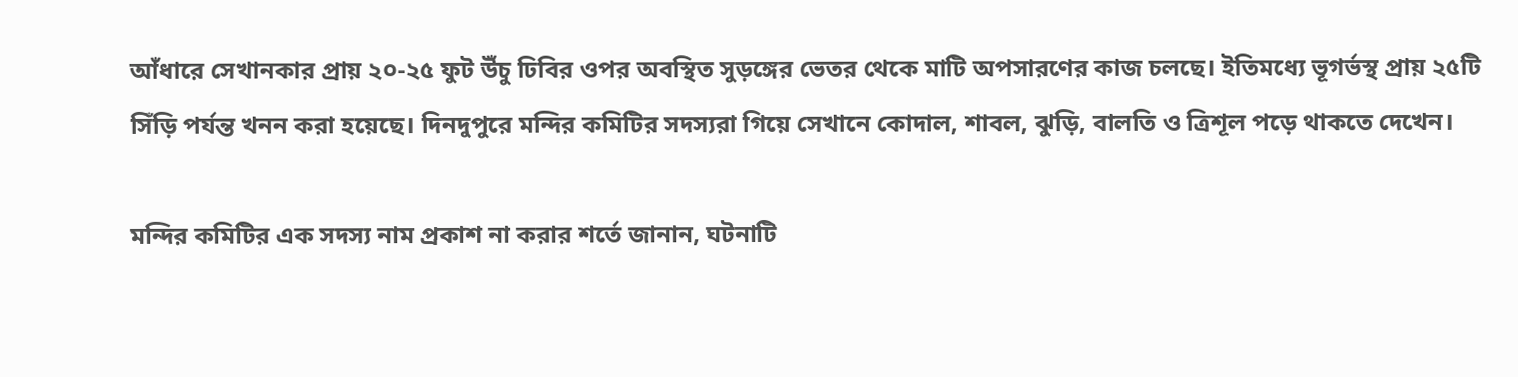আঁধারে সেখানকার প্রায় ২০-২৫ ফুট উঁচু ঢিবির ওপর অবস্থিত সুড়ঙ্গের ভেতর থেকে মাটি অপসারণের কাজ চলছে। ইতিমধ্যে ভূগর্ভস্থ প্রায় ২৫টি সিঁড়ি পর্যন্ত খনন করা হয়েছে। দিনদুপুরে মন্দির কমিটির সদস্যরা গিয়ে সেখানে কোদাল, শাবল, ঝুড়ি, বালতি ও ত্রিশূল পড়ে থাকতে দেখেন।

মন্দির কমিটির এক সদস্য নাম প্রকাশ না করার শর্তে জানান, ঘটনাটি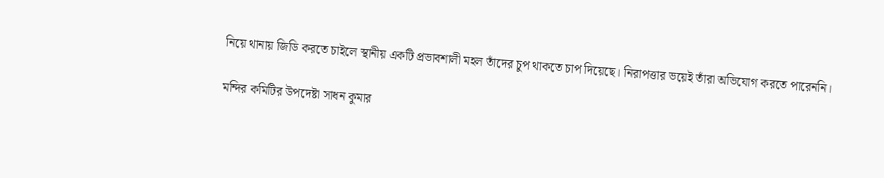নিয়ে থানায় জিডি করতে চাইলে স্থানীয় একটি প্রভাবশালী মহল তাঁদের চুপ থাকতে চাপ দিয়েছে। নিরাপত্তার ভয়েই তাঁরা অভিযোগ করতে পারেননি।

মন্দির কমিটির উপদেষ্টা সাধন কুমার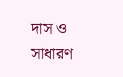দাস ও সাধারণ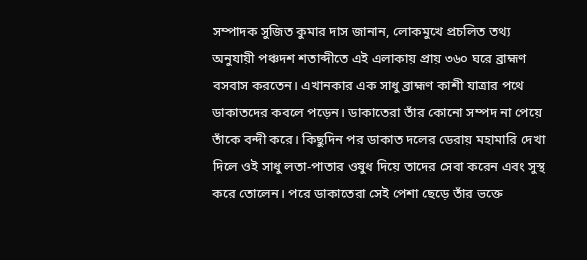সম্পাদক সুজিত কুমার দাস জানান, লোকমুখে প্রচলিত তথ্য অনুযায়ী পঞ্চদশ শতাব্দীতে এই এলাকায় প্রায় ৩৬০ ঘরে ব্রাহ্মণ বসবাস করতেন। এখানকার এক সাধু ব্রাহ্মণ কাশী যাত্রার পথে ডাকাতদের কবলে পড়েন। ডাকাতেরা তাঁর কোনো সম্পদ না পেয়ে তাঁকে বন্দী করে। কিছুদিন পর ডাকাত দলের ডেরায় মহামারি দেখা দিলে ওই সাধু লতা-পাতার ওষুধ দিয়ে তাদের সেবা করেন এবং সুস্থ করে তোলেন। পরে ডাকাতেরা সেই পেশা ছেড়ে তাঁর ভক্তে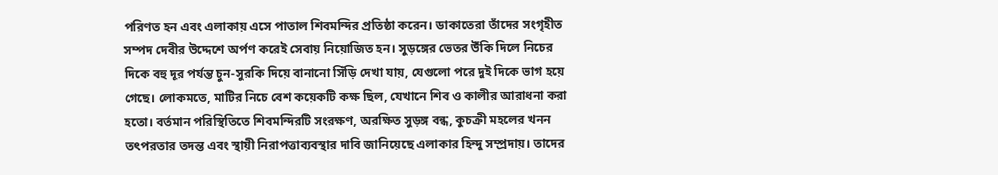পরিণত হন এবং এলাকায় এসে পাতাল শিবমন্দির প্রতিষ্ঠা করেন। ডাকাতেরা তাঁদের সংগৃহীত সম্পদ দেবীর উদ্দেশে অর্পণ করেই সেবায় নিয়োজিত হন। সুড়ঙ্গের ভেতর উঁকি দিলে নিচের দিকে বহু দূর পর্যন্ত চুন-সুরকি দিয়ে বানানো সিঁড়ি দেখা যায়, যেগুলো পরে দুই দিকে ভাগ হয়ে গেছে। লোকমতে, মাটির নিচে বেশ কয়েকটি কক্ষ ছিল, যেখানে শিব ও কালীর আরাধনা করা হতো। বর্তমান পরিস্থিতিতে শিবমন্দিরটি সংরক্ষণ, অরক্ষিত সুড়ঙ্গ বন্ধ, কুচক্রী মহলের খনন তৎপরতার তদন্ত এবং স্থায়ী নিরাপত্তাব্যবস্থার দাবি জানিয়েছে এলাকার হিন্দু সম্প্রদায়। তাদের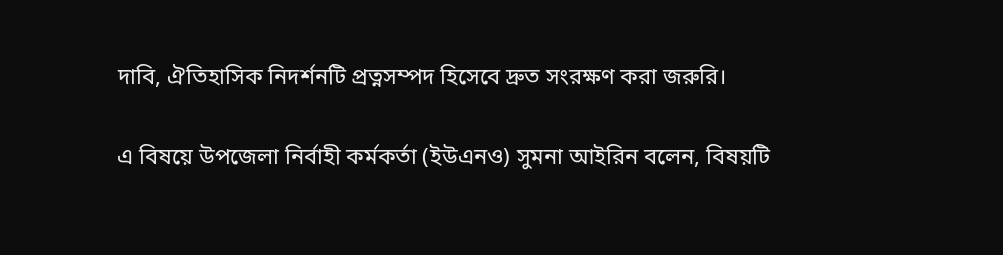দাবি, ঐতিহাসিক নিদর্শনটি প্রত্নসম্পদ হিসেবে দ্রুত সংরক্ষণ করা জরুরি।

এ বিষয়ে উপজেলা নির্বাহী কর্মকর্তা (ইউএনও) সুমনা আইরিন বলেন, বিষয়টি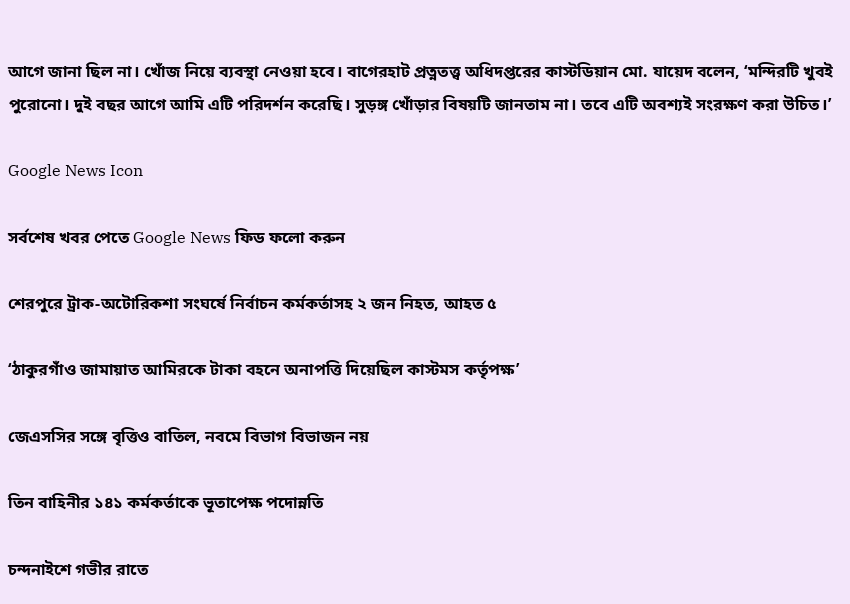আগে জানা ছিল না। খোঁজ নিয়ে ব্যবস্থা নেওয়া হবে। বাগেরহাট প্রত্নতত্ত্ব অধিদপ্তরের কাস্টডিয়ান মো. যায়েদ বলেন, ‘মন্দিরটি খুবই পুরোনো। দুই বছর আগে আমি এটি পরিদর্শন করেছি। সুড়ঙ্গ খোঁড়ার বিষয়টি জানতাম না। তবে এটি অবশ্যই সংরক্ষণ করা উচিত।’

Google News Icon

সর্বশেষ খবর পেতে Google News ফিড ফলো করুন

শেরপুরে ট্রাক-অটোরিকশা সংঘর্ষে নির্বাচন কর্মকর্তাসহ ২ জন নিহত, আহত ৫

‘ঠাকুরগাঁও জামায়াত আমিরকে টাকা বহনে অনাপত্তি দিয়েছিল কাস্টমস কর্তৃপক্ষ’

জেএসসির সঙ্গে বৃত্তিও বাতিল, নবমে বিভাগ বিভাজন নয়

তিন বাহিনীর ১৪১ কর্মকর্তাকে ভূতাপেক্ষ পদোন্নতি

চন্দনাইশে গভীর রাতে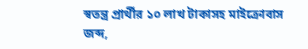স্বতন্ত্র প্রার্থীর ১০ লাখ টাকাসহ মাইক্রোবাস জব্দ,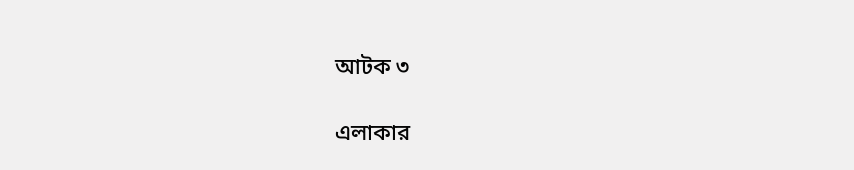আটক ৩

এলাকার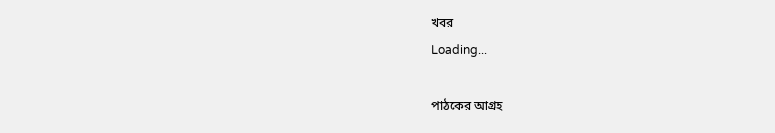খবর
Loading...

পাঠকের আগ্রহ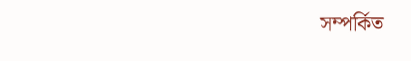সম্পর্কিত